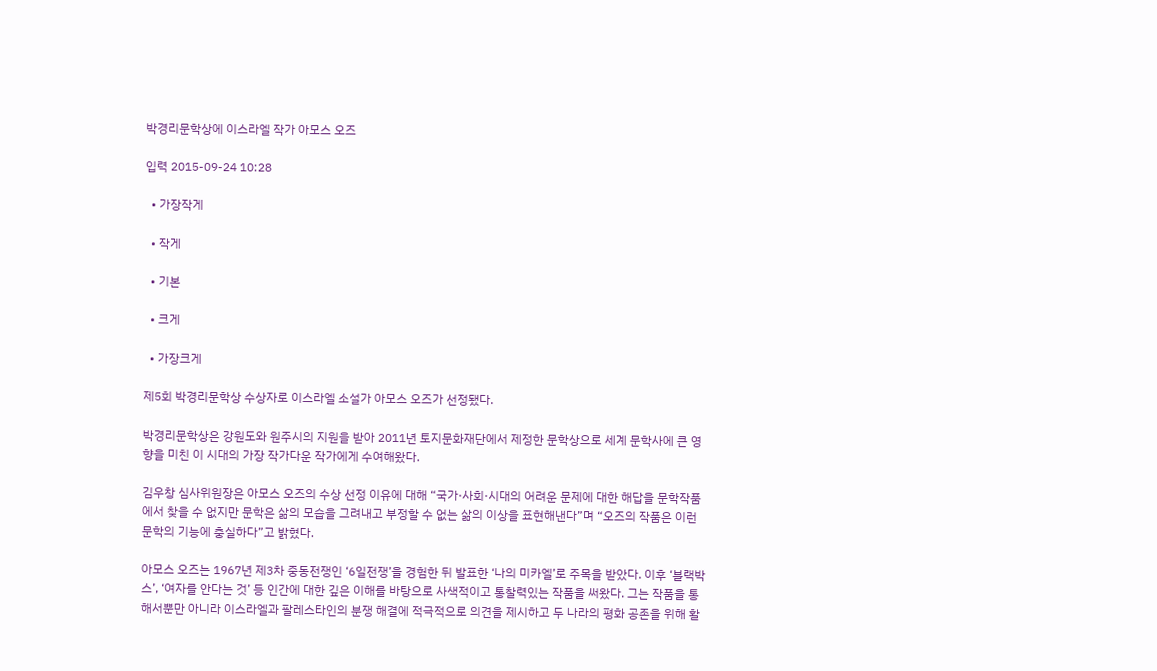박경리문학상에 이스라엘 작가 아모스 오즈

입력 2015-09-24 10:28

  • 가장작게

  • 작게

  • 기본

  • 크게

  • 가장크게

제5회 박경리문학상 수상자로 이스라엘 소설가 아모스 오즈가 선정됐다.

박경리문학상은 강원도와 원주시의 지원을 받아 2011년 토지문화재단에서 제정한 문학상으로 세계 문학사에 큰 영향을 미친 이 시대의 가장 작가다운 작가에게 수여해왔다.

김우창 심사위원장은 아모스 오즈의 수상 선정 이유에 대해 “국가·사회·시대의 어려운 문제에 대한 해답을 문학작품에서 찾을 수 없지만 문학은 삶의 모습을 그려내고 부정할 수 없는 삶의 이상을 표현해낸다”며 “오즈의 작품은 이런 문학의 기능에 충실하다”고 밝혔다.

아모스 오즈는 1967년 제3차 중동전쟁인 ‘6일전쟁’을 경험한 뒤 발표한 ‘나의 미카엘’로 주목을 받았다. 이후 ‘블랙박스’, ‘여자를 안다는 것’ 등 인간에 대한 깊은 이해를 바탕으로 사색적이고 통찰력있는 작품을 써왔다. 그는 작품을 통해서뿐만 아니라 이스라엘과 팔레스타인의 분쟁 해결에 적극적으로 의견을 제시하고 두 나라의 평화 공존을 위해 활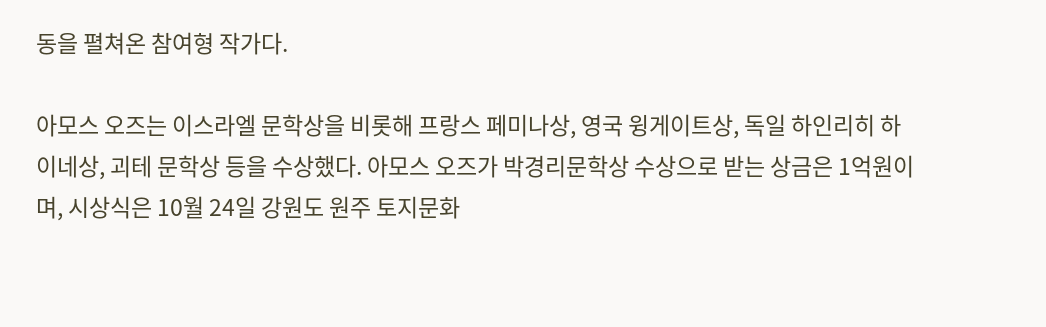동을 펼쳐온 참여형 작가다.

아모스 오즈는 이스라엘 문학상을 비롯해 프랑스 페미나상, 영국 윙게이트상, 독일 하인리히 하이네상, 괴테 문학상 등을 수상했다. 아모스 오즈가 박경리문학상 수상으로 받는 상금은 1억원이며, 시상식은 10월 24일 강원도 원주 토지문화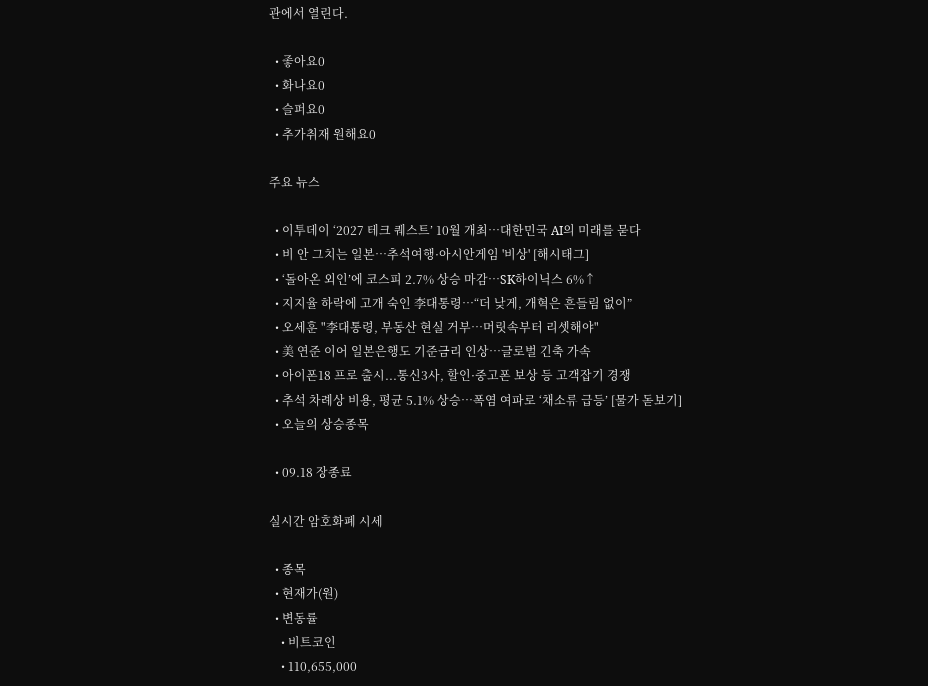관에서 열린다.

  • 좋아요0
  • 화나요0
  • 슬퍼요0
  • 추가취재 원해요0

주요 뉴스

  • 이투데이 ‘2027 테크 퀘스트’ 10월 개최⋯대한민국 AI의 미래를 묻다
  • 비 안 그치는 일본…추석여행·아시안게임 '비상' [해시태그]
  • ‘돌아온 외인’에 코스피 2.7% 상승 마감⋯SK하이닉스 6%↑
  • 지지율 하락에 고개 숙인 李대통령⋯“더 낮게, 개혁은 흔들림 없이”
  • 오세훈 "李대통령, 부동산 현실 거부⋯머릿속부터 리셋해야"
  • 美 연준 이어 일본은행도 기준금리 인상⋯글로벌 긴축 가속
  • 아이폰18 프로 출시...통신3사, 할인·중고폰 보상 등 고객잡기 경쟁
  • 추석 차례상 비용, 평균 5.1% 상승…폭염 여파로 ‘채소류 급등’ [물가 돋보기]
  • 오늘의 상승종목

  • 09.18 장종료

실시간 암호화폐 시세

  • 종목
  • 현재가(원)
  • 변동률
    • 비트코인
    • 110,655,000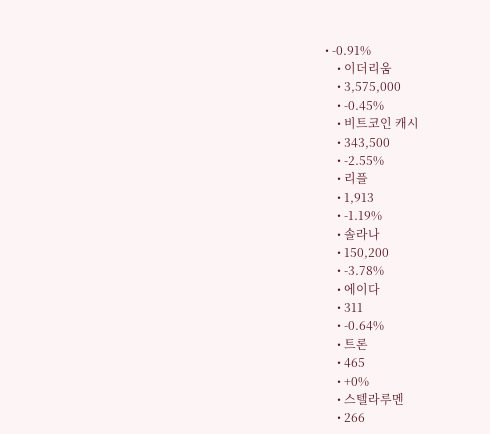• -0.91%
    • 이더리움
    • 3,575,000
    • -0.45%
    • 비트코인 캐시
    • 343,500
    • -2.55%
    • 리플
    • 1,913
    • -1.19%
    • 솔라나
    • 150,200
    • -3.78%
    • 에이다
    • 311
    • -0.64%
    • 트론
    • 465
    • +0%
    • 스텔라루멘
    • 266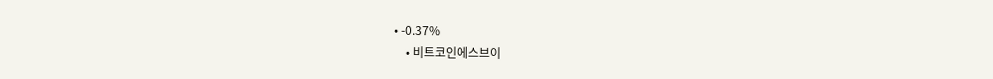• -0.37%
    • 비트코인에스브이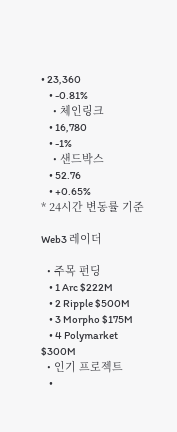• 23,360
    • -0.81%
    • 체인링크
    • 16,780
    • -1%
    • 샌드박스
    • 52.76
    • +0.65%
* 24시간 변동률 기준

Web3 레이더

  • 주목 펀딩
    • 1 Arc $222M
    • 2 Ripple $500M
    • 3 Morpho $175M
    • 4 Polymarket $300M
  • 인기 프로젝트
    •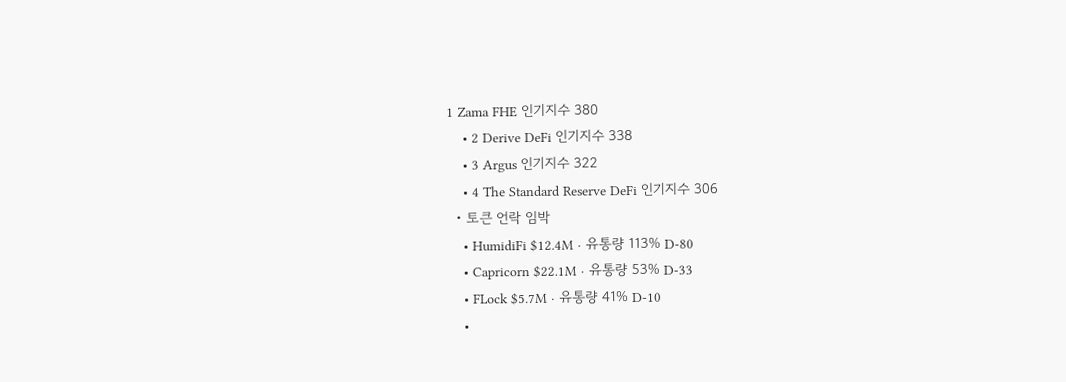1 Zama FHE 인기지수 380
    • 2 Derive DeFi 인기지수 338
    • 3 Argus 인기지수 322
    • 4 The Standard Reserve DeFi 인기지수 306
  • 토큰 언락 임박
    • HumidiFi $12.4M · 유통량 113% D-80
    • Capricorn $22.1M · 유통량 53% D-33
    • FLock $5.7M · 유통량 41% D-10
    •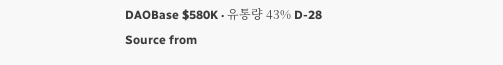DAOBase $580K · 유통량 43% D-28
Source from